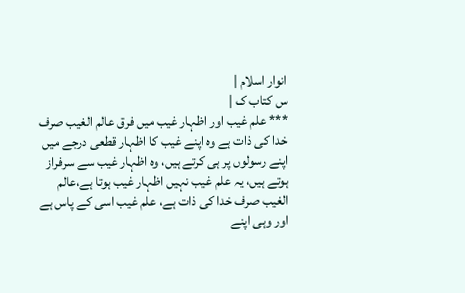انوار اسلام |
س کتاب ک |
*** علم غیب اور اظہار غیب میں فرق عالم الغیب صرف خدا کی ذات ہے وہ اپنے غیب کا اظہار قطعی درجے میں اپنے رسولوں پر ہی کرتے ہیں، وہ اظہار غیب سے سرفراز ہوتے ہیں، یہ علم غیب نہیں اظہار غیب ہوتا ہے،عالم الغیب صرف خدا کی ذات ہے، علم غیب اسی کے پاس ہے اور وہی اپنے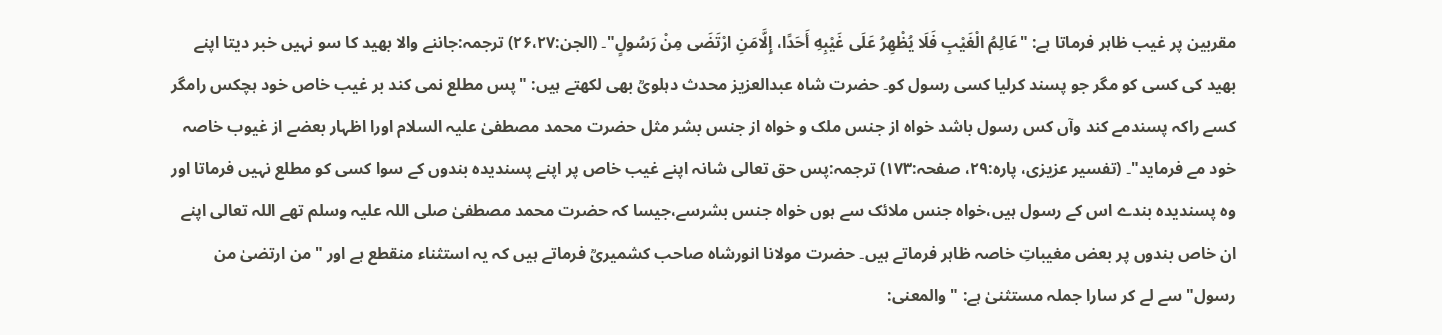مقربین پر غیب ظاہر فرماتا ہے: "عَالِمُ الْغَيْبِ فَلَا يُظْهِرُ عَلَى غَيْبِهِ أَحَدًا، إِلَّامَنِ ارْتَضَى مِنْ رَسُولٍ"۔ (الجن:۲۶،۲۷) ترجمہ:جاننے والا بھید کا سو نہیں خبر دیتا اپنے بھید کی کسی کو مگر جو پسند کرلیا کسی رسول کو۔ حضرت شاہ عبدالعزیز محدث دہلویؒ بھی لکھتے ہیں: "پس مطلع نمی کند بر غیب خاص خود ہچکس رامگر کسے راکہ پسندمے کند وآں کس رسول باشد خواہ از جنس ملک و خواہ از جنس بشر مثل حضرت محمد مصطفیٰ علیہ السلام اورا اظہار بعضے از غیوب خاصہ خود مے فرماید"۔ (تفسیر عزیزی، پارہ:۲۹، صفحہ:۱۷۳) ترجمہ:پس حق تعالی شانہ اپنے غیب خاص پر اپنے پسندیدہ بندوں کے سوا کسی کو مطلع نہیں فرماتا اور وہ پسندیدہ بندے اس کے رسول ہیں،خواہ جنس ملائک سے ہوں خواہ جنس بشرسے،جیسا کہ حضرت محمد مصطفیٰ صلی اللہ علیہ وسلم تھے اللہ تعالی اپنے ان خاص بندوں پر بعض مغیباتِ خاصہ ظاہر فرماتے ہیں۔ حضرت مولانا انورشاہ صاحب کشمیریؒ فرماتے ہیں کہ یہ استثناء منقطع ہے اور "من ارتضیٰ من رسول" سے لے کر سارا جملہ مستثنیٰ ہے: "والمعنى: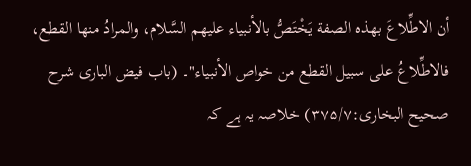أن الاطِّلاعَ بهذه الصفة يَخْتَصُّ بالأنبياء عليهم السَّلام، والمرادُ منها القطع، فالاطِّلاعُ على سبيل القطع من خواص الأنبياء"۔ (باب فیض الباری شرح صحیح البخاری:۳۷۵/۷) خلاصہ یہ ہے کہ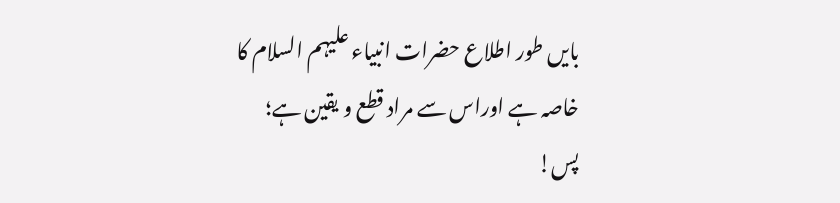بایں طور اطلاع حضرات انبیاء علیہم السلام کا خاصہ ہے اوراس سے مراد قطع و یقین ہے؛ پس!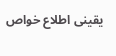یقینی اطلاع خواص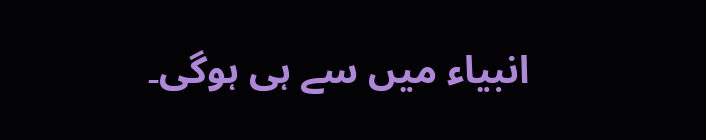انبیاء میں سے ہی ہوگی۔